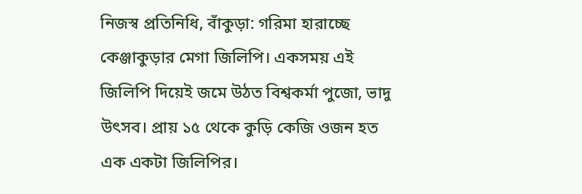নিজস্ব প্রতিনিধি, বাঁকুড়া: গরিমা হারাচ্ছে কেঞ্জাকুড়ার মেগা জিলিপি। একসময় এই জিলিপি দিয়েই জমে উঠত বিশ্বকর্মা পুজো, ভাদু উৎসব। প্রায় ১৫ থেকে কুড়ি কেজি ওজন হত এক একটা জিলিপির।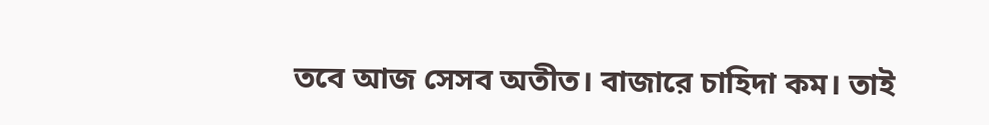তবে আজ সেসব অতীত। বাজারে চাহিদা কম। তাই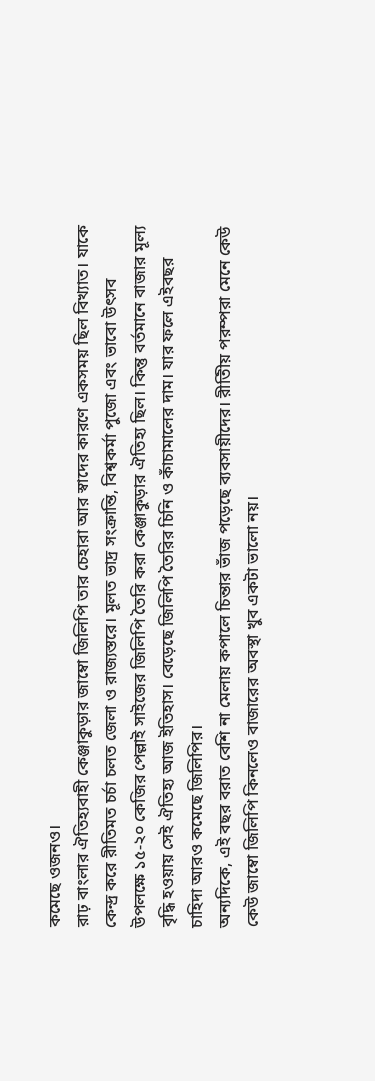কমেছে ওজনও।
রাঢ় বাংলার ঐতিহ্যবাহী কেঞ্জাকুড়ার জাম্বো জিলিপি তার চেহারা আর স্বাদের কারণে একসময় ছিল বিখ্যাত। যাকে কেন্দ্র করে রীতিমত চর্চা চলত জেলা ও রাজ্যস্তরে। মূলত ভাদ্র সংক্রান্তি, বিশ্বকর্মা পুজো এবং ভাবো উৎসব উপলক্ষে ১৫-২০ কেজির পেল্লাই সাইজের জিলিপি তৈরি করা কেঞ্জাকুড়ার ঐতিহ্য ছিল। কিন্তু বর্তমানে বাজার মূল্য বৃদ্ধি হওয়ায় সেই ঐতিহ্য আজ ইতিহাস। বেড়েছে জিলিপি তৈরির চিনি ও কাঁচামালের দাম। যার ফলে এইবছর চাহিদা আরও কমেছে জিলিপির।
অন্যদিকে, এই বছর বরাত বেশি না মেলায় কপালে চিন্তার ভাঁজ পড়েছে ব্যবসায়ীদের। রীতিীয় পরম্পরা মেনে কেউ কেউ জাম্বো জিলিপি কিনলেও বাজারের অবস্থা খুব একটা ভালো নয়।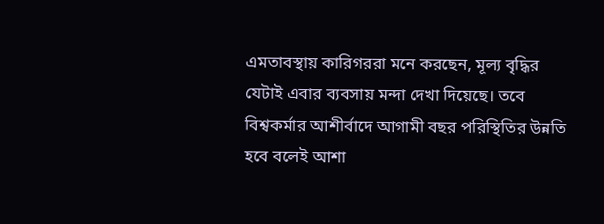এমতাবস্থায় কারিগররা মনে করছেন, মূল্য বৃদ্ধির যেটাই এবার ব্যবসায় মন্দা দেখা দিয়েছে। তবে বিশ্বকর্মার আশীর্বাদে আগামী বছর পরিস্থিতির উন্নতি হবে বলেই আশা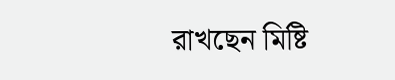রাখছেন মিষ্টি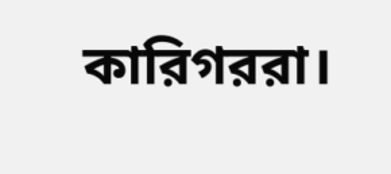কারিগররা।